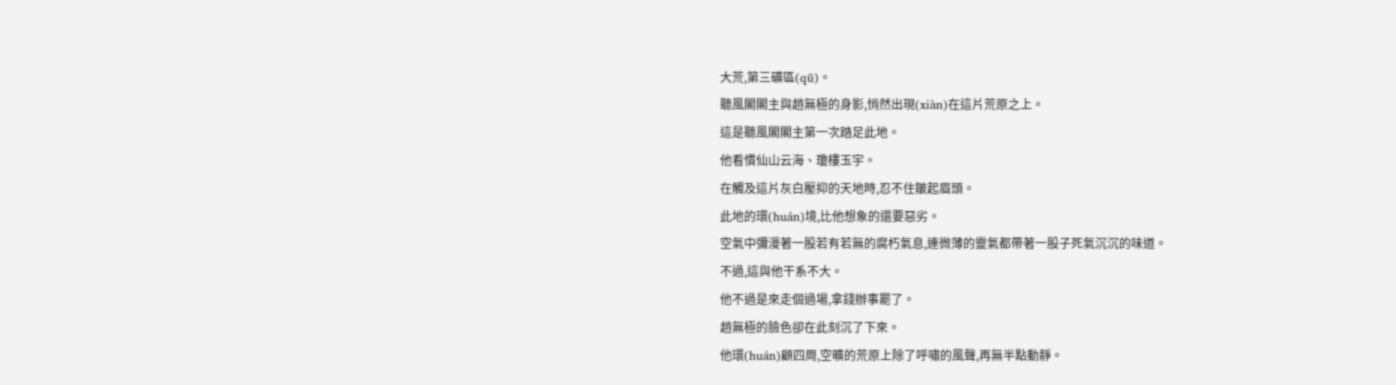大荒,第三礦區(qū)。
聽風閣閣主與趙無極的身影,悄然出現(xiàn)在這片荒原之上。
這是聽風閣閣主第一次踏足此地。
他看慣仙山云海、瓊樓玉宇。
在觸及這片灰白壓抑的天地時,忍不住皺起眉頭。
此地的環(huán)境,比他想象的還要惡劣。
空氣中彌漫著一股若有若無的腐朽氣息,連微薄的靈氣都帶著一股子死氣沉沉的味道。
不過,這與他干系不大。
他不過是來走個過場,拿錢辦事罷了。
趙無極的臉色卻在此刻沉了下來。
他環(huán)顧四周,空曠的荒原上除了呼嘯的風聲,再無半點動靜。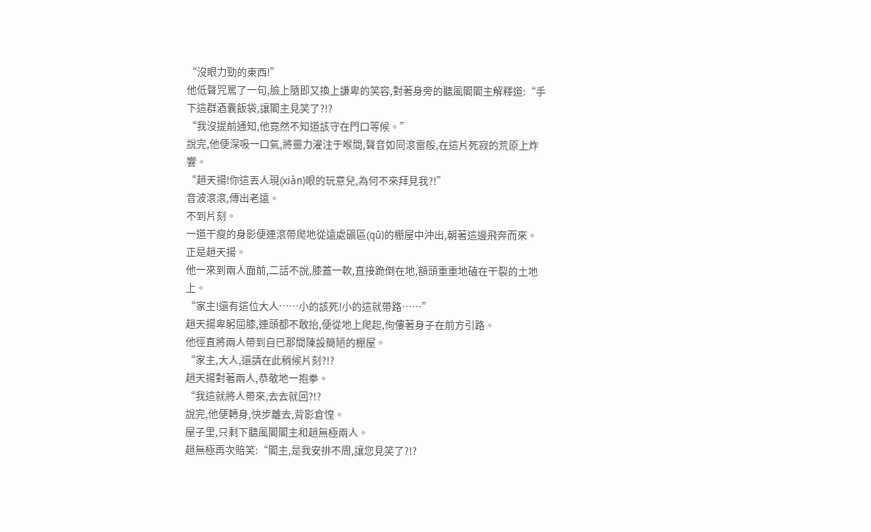“沒眼力勁的東西!”
他低聲咒罵了一句,臉上隨即又換上謙卑的笑容,對著身旁的聽風閣閣主解釋道:“手下這群酒囊飯袋,讓閣主見笑了?!?
“我沒提前通知,他竟然不知道該守在門口等候。”
說完,他便深吸一口氣,將靈力灌注于喉間,聲音如同滾雷般,在這片死寂的荒原上炸響。
“趙天揚!你這丟人現(xiàn)眼的玩意兒,為何不來拜見我?!”
音波滾滾,傳出老遠。
不到片刻。
一道干瘦的身影便連滾帶爬地從遠處礦區(qū)的棚屋中沖出,朝著這邊飛奔而來。
正是趙天揚。
他一來到兩人面前,二話不說,膝蓋一軟,直接跪倒在地,額頭重重地磕在干裂的土地上。
“家主!還有這位大人……小的該死!小的這就帶路……”
趙天揚卑躬屈膝,連頭都不敢抬,便從地上爬起,佝僂著身子在前方引路。
他徑直將兩人帶到自已那間陳設簡陋的棚屋。
“家主,大人,還請在此稍候片刻?!?
趙天揚對著兩人,恭敬地一抱拳。
“我這就將人帶來,去去就回?!?
說完,他便轉身,快步離去,背影倉惶。
屋子里,只剩下聽風閣閣主和趙無極兩人。
趙無極再次賠笑:“閣主,是我安排不周,讓您見笑了?!?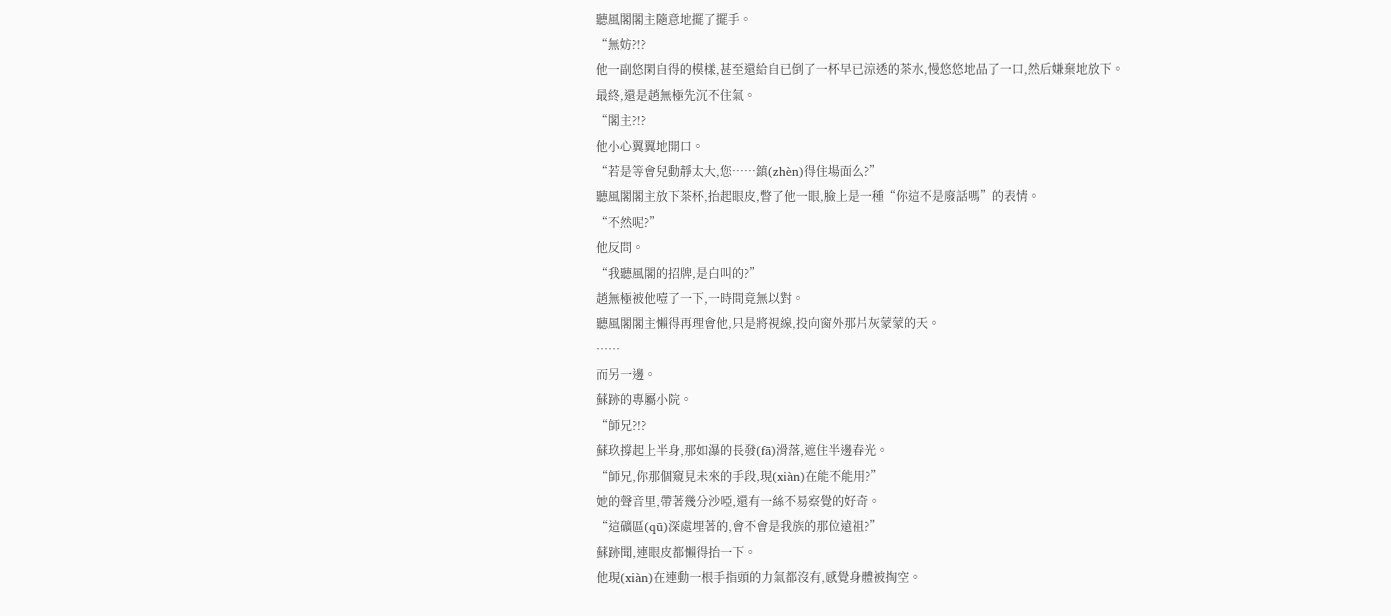聽風閣閣主隨意地擺了擺手。
“無妨?!?
他一副悠閑自得的模樣,甚至還給自已倒了一杯早已涼透的茶水,慢悠悠地品了一口,然后嫌棄地放下。
最終,還是趙無極先沉不住氣。
“閣主?!?
他小心翼翼地開口。
“若是等會兒動靜太大,您……鎮(zhèn)得住場面么?”
聽風閣閣主放下茶杯,抬起眼皮,瞥了他一眼,臉上是一種“你這不是廢話嗎”的表情。
“不然呢?”
他反問。
“我聽風閣的招牌,是白叫的?”
趙無極被他噎了一下,一時間竟無以對。
聽風閣閣主懶得再理會他,只是將視線,投向窗外那片灰蒙蒙的天。
……
而另一邊。
蘇跡的專屬小院。
“師兄?!?
蘇玖撐起上半身,那如瀑的長發(fā)滑落,遮住半邊春光。
“師兄,你那個窺見未來的手段,現(xiàn)在能不能用?”
她的聲音里,帶著幾分沙啞,還有一絲不易察覺的好奇。
“這礦區(qū)深處埋著的,會不會是我族的那位遠祖?”
蘇跡聞,連眼皮都懶得抬一下。
他現(xiàn)在連動一根手指頭的力氣都沒有,感覺身體被掏空。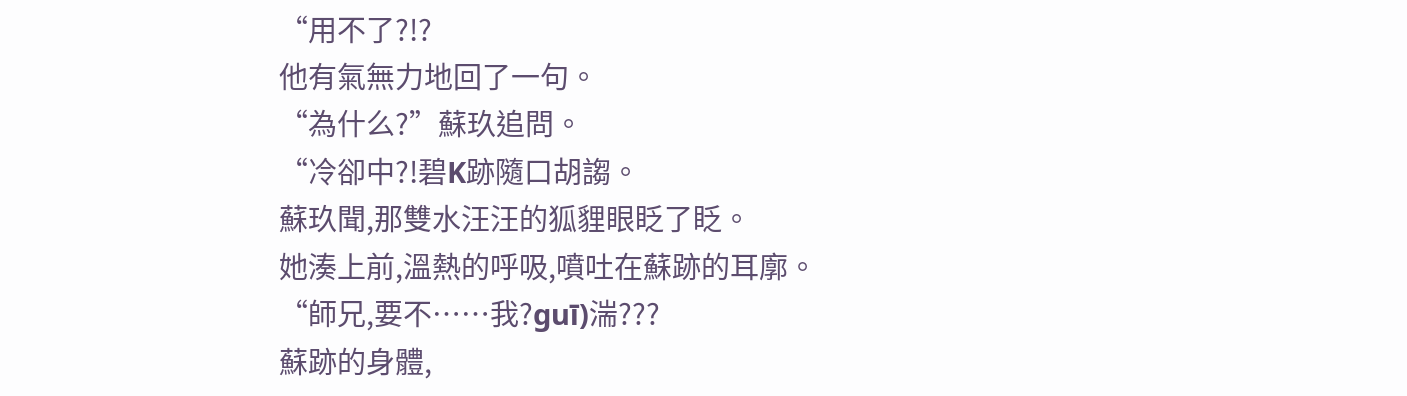“用不了?!?
他有氣無力地回了一句。
“為什么?”蘇玖追問。
“冷卻中?!碧K跡隨口胡謅。
蘇玖聞,那雙水汪汪的狐貍眼眨了眨。
她湊上前,溫熱的呼吸,噴吐在蘇跡的耳廓。
“師兄,要不……我?guī)湍???
蘇跡的身體,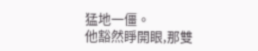猛地一僵。
他豁然睜開眼,那雙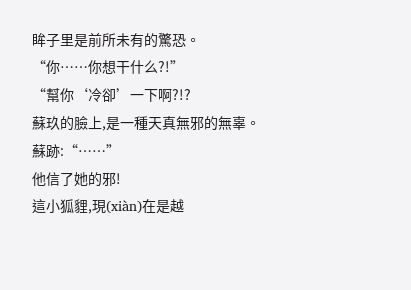眸子里是前所未有的驚恐。
“你……你想干什么?!”
“幫你‘冷卻’一下啊?!?
蘇玖的臉上,是一種天真無邪的無辜。
蘇跡:“……”
他信了她的邪!
這小狐貍,現(xiàn)在是越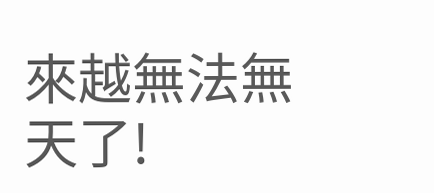來越無法無天了!